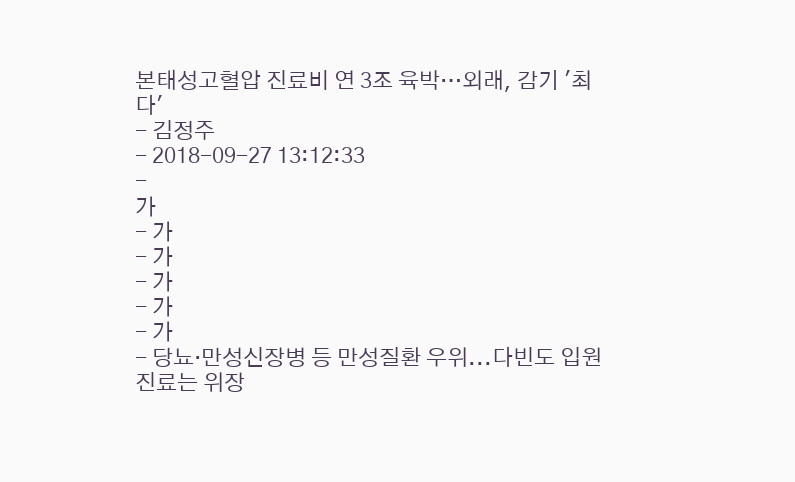본태성고혈압 진료비 연 3조 육박…외래, 감기 '최다'
- 김정주
- 2018-09-27 13:12:33
-
가
- 가
- 가
- 가
- 가
- 가
- 당뇨·만성신장병 등 만성질환 우위...다빈도 입원진료는 위장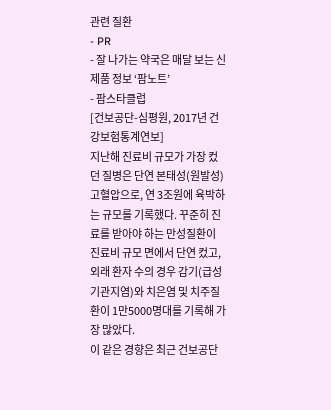관련 질환
- PR
- 잘 나가는 약국은 매달 보는 신제품 정보 ‘팜노트’
- 팜스타클럽
[건보공단-심평원, 2017년 건강보험통계연보]
지난해 진료비 규모가 가장 컸던 질병은 단연 본태성(원발성) 고혈압으로, 연 3조원에 육박하는 규모를 기록했다. 꾸준히 진료를 받아야 하는 만성질환이 진료비 규모 면에서 단연 컸고, 외래 환자 수의 경우 감기(급성기관지염)와 치은염 및 치주질환이 1만5000명대를 기록해 가장 많았다.
이 같은 경향은 최근 건보공단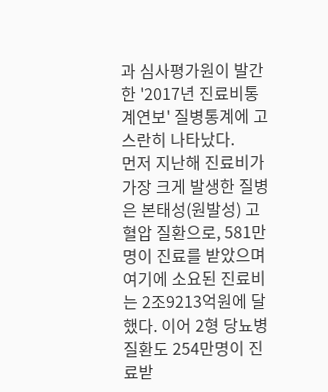과 심사평가원이 발간한 '2017년 진료비통계연보' 질병통계에 고스란히 나타났다.
먼저 지난해 진료비가 가장 크게 발생한 질병은 본태성(원발성) 고혈압 질환으로, 581만명이 진료를 받았으며 여기에 소요된 진료비는 2조9213억원에 달했다. 이어 2형 당뇨병 질환도 254만명이 진료받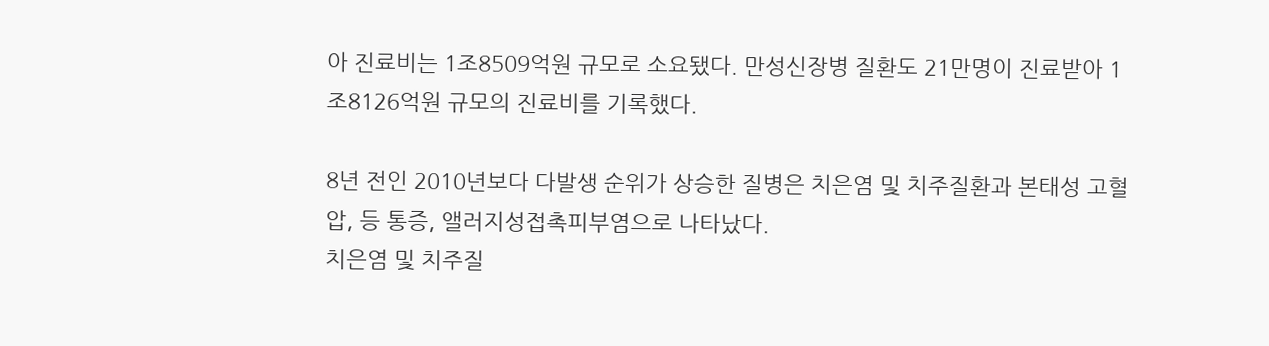아 진료비는 1조8509억원 규모로 소요됐다. 만성신장병 질환도 21만명이 진료받아 1조8126억원 규모의 진료비를 기록했다.

8년 전인 2010년보다 다발생 순위가 상승한 질병은 치은염 및 치주질환과 본태성 고혈압, 등 통증, 앨러지성접촉피부염으로 나타났다.
치은염 및 치주질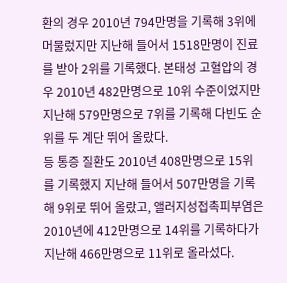환의 경우 2010년 794만명을 기록해 3위에 머물렀지만 지난해 들어서 1518만명이 진료를 받아 2위를 기록했다. 본태성 고혈압의 경우 2010년 482만명으로 10위 수준이었지만 지난해 579만명으로 7위를 기록해 다빈도 순위를 두 계단 뛰어 올랐다.
등 통증 질환도 2010년 408만명으로 15위를 기록했지 지난해 들어서 507만명을 기록해 9위로 뛰어 올랐고, 앨러지성접촉피부염은 2010년에 412만명으로 14위를 기록하다가 지난해 466만명으로 11위로 올라섰다.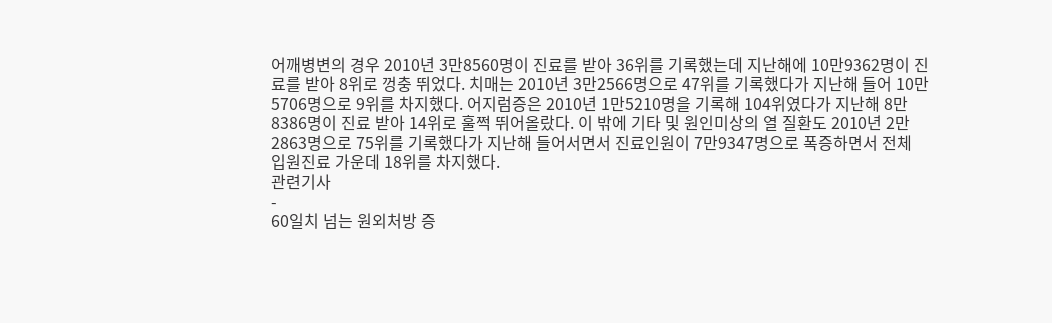어깨병변의 경우 2010년 3만8560명이 진료를 받아 36위를 기록했는데 지난해에 10만9362명이 진료를 받아 8위로 껑충 뛰었다. 치매는 2010년 3만2566명으로 47위를 기록했다가 지난해 들어 10만5706명으로 9위를 차지했다. 어지럼증은 2010년 1만5210명을 기록해 104위였다가 지난해 8만8386명이 진료 받아 14위로 훌쩍 뛰어올랐다. 이 밖에 기타 및 원인미상의 열 질환도 2010년 2만2863명으로 75위를 기록했다가 지난해 들어서면서 진료인원이 7만9347명으로 폭증하면서 전체 입원진료 가운데 18위를 차지했다.
관련기사
-
60일치 넘는 원외처방 증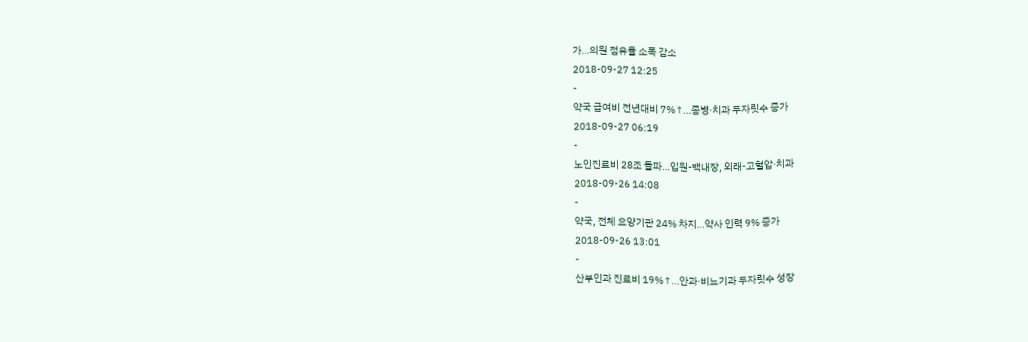가…의원 점유율 소폭 감소
2018-09-27 12:25
-
약국 급여비 전년대비 7%↑…종병·치과 두자릿수 증가
2018-09-27 06:19
-
노인진료비 28조 돌파…입원-백내장, 외래-고혈압·치과
2018-09-26 14:08
-
약국, 전체 요양기관 24% 차지…약사 인력 9% 증가
2018-09-26 13:01
-
산부인과 진료비 19%↑…안과·비뇨기과 두자릿수 성장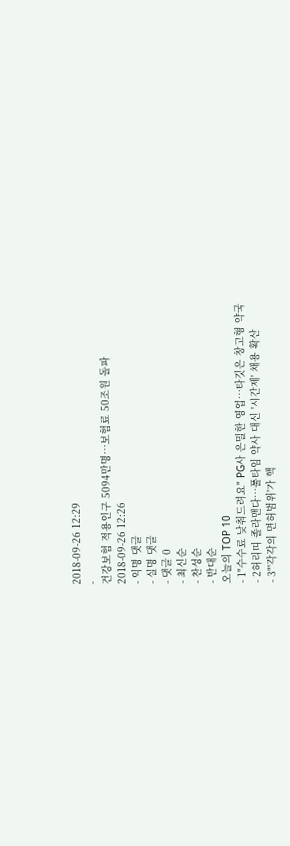2018-09-26 12:29
-
건강보험 적용인구 5094만명…보험료 50조원 돌파
2018-09-26 12:26
- 익명 댓글
- 실명 댓글
- 댓글 0
- 최신순
- 찬성순
- 반대순
오늘의 TOP 10
- 1"수수료 낮춰드려요" PG사 은밀한 영업…타깃은 창고형 약국
- 2허리띠 졸라맨다…풀타임 약사 대신 '시간제' 채용 확산
- 3"'각각의 면허범위'가 핵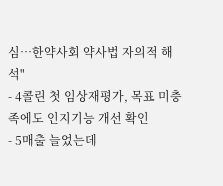심…한약사회 약사법 자의적 해석"
- 4콜린 첫 임상재평가, 목표 미충족에도 인지기능 개선 확인
- 5매출 늘었는데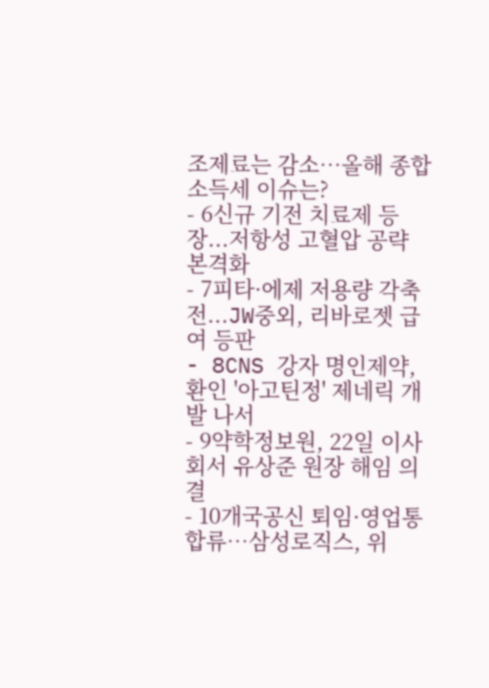조제료는 감소…올해 종합소득세 이슈는?
- 6신규 기전 치료제 등장...저항성 고혈압 공략 본격화
- 7피타·에제 저용량 각축전...JW중외, 리바로젯 급여 등판
- 8CNS 강자 명인제약, 환인 '아고틴정' 제네릭 개발 나서
- 9약학정보원, 22일 이사회서 유상준 원장 해임 의결
- 10개국공신 퇴임·영업통 합류…삼성로직스, 위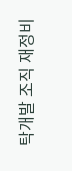탁개발 조직 재정비